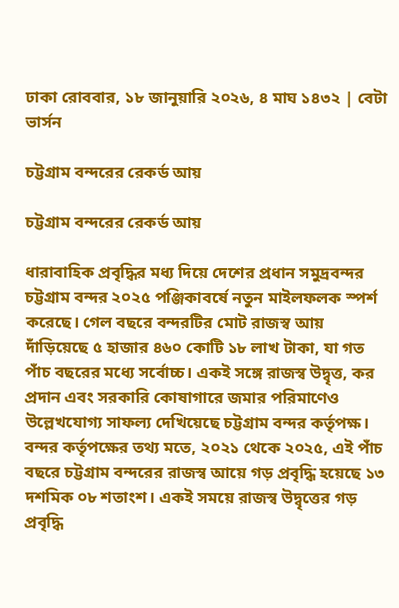ঢাকা রোববার, ১৮ জানুয়ারি ২০২৬, ৪ মাঘ ১৪৩২ | বেটা ভার্সন

চট্টগ্রাম বন্দরের রেকর্ড আয়

চট্টগ্রাম বন্দরের রেকর্ড আয়

ধারাবাহিক প্রবৃদ্ধির মধ্য দিয়ে দেশের প্রধান সমুদ্রবন্দর চট্টগ্রাম বন্দর ২০২৫ পঞ্জিকাবর্ষে নতুন মাইলফলক স্পর্শ করেছে। গেল বছরে বন্দরটির মোট রাজস্ব আয় দাঁড়িয়েছে ৫ হাজার ৪৬০ কোটি ১৮ লাখ টাকা, যা গত পাঁচ বছরের মধ্যে সর্বোচ্চ। একই সঙ্গে রাজস্ব উদ্বৃত্ত, কর প্রদান এবং সরকারি কোষাগারে জমার পরিমাণেও উল্লেখযোগ্য সাফল্য দেখিয়েছে চট্টগ্রাম বন্দর কর্তৃপক্ষ। বন্দর কর্তৃপক্ষের তথ্য মতে, ২০২১ থেকে ২০২৫, এই পাঁচ বছরে চট্টগ্রাম বন্দরের রাজস্ব আয়ে গড় প্রবৃদ্ধি হয়েছে ১৩ দশমিক ০৮ শতাংশ। একই সময়ে রাজস্ব উদ্বৃত্তের গড় প্রবৃদ্ধি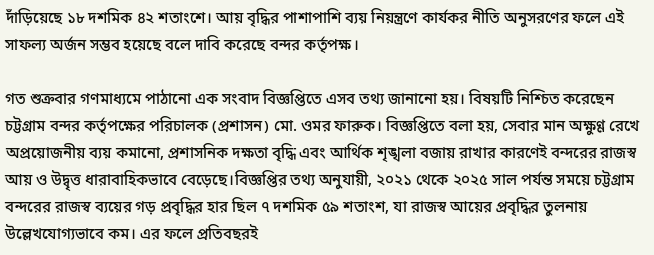দাঁড়িয়েছে ১৮ দশমিক ৪২ শতাংশে। আয় বৃদ্ধির পাশাপাশি ব্যয় নিয়ন্ত্রণে কার্যকর নীতি অনুসরণের ফলে এই সাফল্য অর্জন সম্ভব হয়েছে বলে দাবি করেছে বন্দর কর্তৃপক্ষ।

গত শুক্রবার গণমাধ্যমে পাঠানো এক সংবাদ বিজ্ঞপ্তিতে এসব তথ্য জানানো হয়। বিষয়টি নিশ্চিত করেছেন চট্টগ্রাম বন্দর কর্তৃপক্ষের পরিচালক (প্রশাসন) মো. ওমর ফারুক। বিজ্ঞপ্তিতে বলা হয়, সেবার মান অক্ষুণ্ণ রেখে অপ্রয়োজনীয় ব্যয় কমানো, প্রশাসনিক দক্ষতা বৃদ্ধি এবং আর্থিক শৃঙ্খলা বজায় রাখার কারণেই বন্দরের রাজস্ব আয় ও উদ্বৃত্ত ধারাবাহিকভাবে বেড়েছে।বিজ্ঞপ্তির তথ্য অনুযায়ী, ২০২১ থেকে ২০২৫ সাল পর্যন্ত সময়ে চট্টগ্রাম বন্দরের রাজস্ব ব্যয়ের গড় প্রবৃদ্ধির হার ছিল ৭ দশমিক ৫৯ শতাংশ, যা রাজস্ব আয়ের প্রবৃদ্ধির তুলনায় উল্লেখযোগ্যভাবে কম। এর ফলে প্রতিবছরই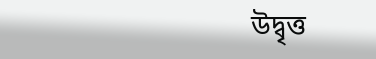উদ্বৃত্ত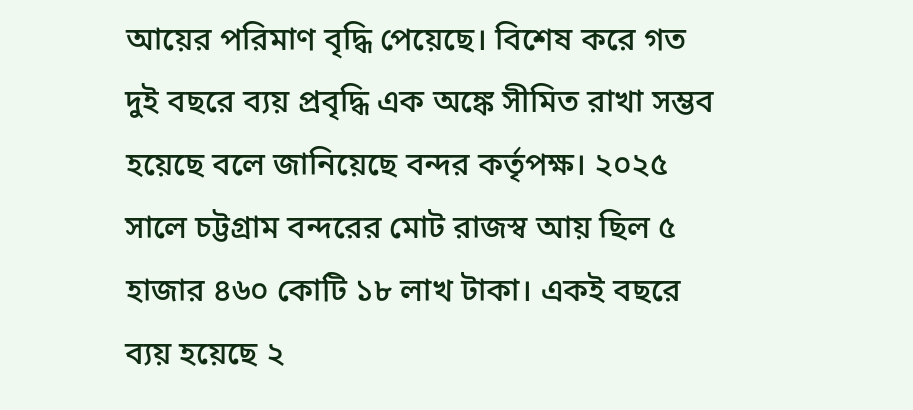আয়ের পরিমাণ বৃদ্ধি পেয়েছে। বিশেষ করে গত দুই বছরে ব্যয় প্রবৃদ্ধি এক অঙ্কে সীমিত রাখা সম্ভব হয়েছে বলে জানিয়েছে বন্দর কর্তৃপক্ষ। ২০২৫ সালে চট্টগ্রাম বন্দরের মোট রাজস্ব আয় ছিল ৫ হাজার ৪৬০ কোটি ১৮ লাখ টাকা। একই বছরে ব্যয় হয়েছে ২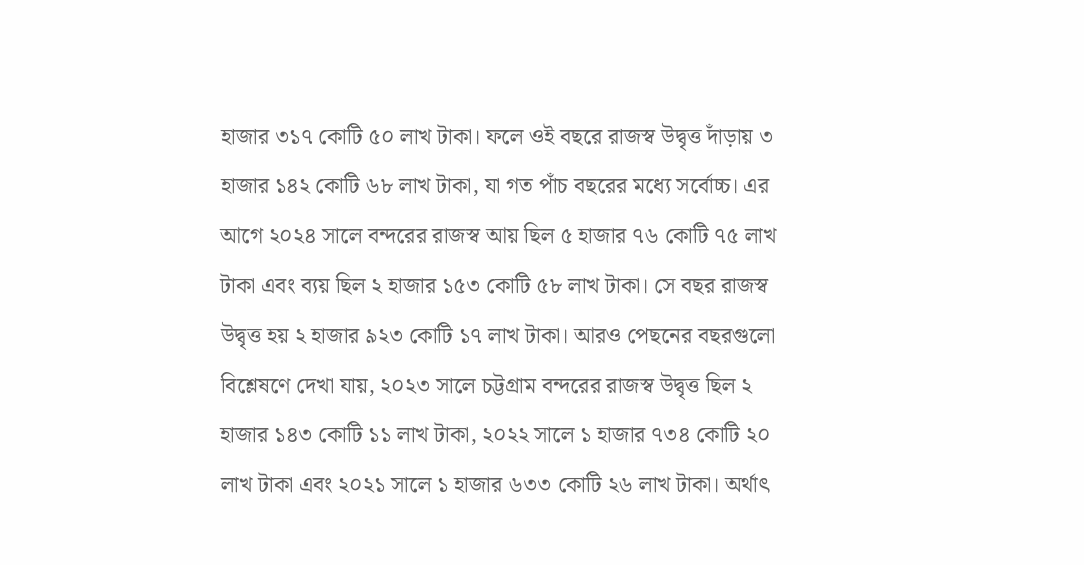হাজার ৩১৭ কোটি ৫০ লাখ টাকা। ফলে ওই বছরে রাজস্ব উদ্বৃত্ত দাঁড়ায় ৩ হাজার ১৪২ কোটি ৬৮ লাখ টাকা, যা গত পাঁচ বছরের মধ্যে সর্বোচ্চ। এর আগে ২০২৪ সালে বন্দরের রাজস্ব আয় ছিল ৫ হাজার ৭৬ কোটি ৭৫ লাখ টাকা এবং ব্যয় ছিল ২ হাজার ১৫৩ কোটি ৫৮ লাখ টাকা। সে বছর রাজস্ব উদ্বৃত্ত হয় ২ হাজার ৯২৩ কোটি ১৭ লাখ টাকা। আরও পেছনের বছরগুলো বিশ্লেষণে দেখা যায়, ২০২৩ সালে চট্টগ্রাম বন্দরের রাজস্ব উদ্বৃত্ত ছিল ২ হাজার ১৪৩ কোটি ১১ লাখ টাকা, ২০২২ সালে ১ হাজার ৭৩৪ কোটি ২০ লাখ টাকা এবং ২০২১ সালে ১ হাজার ৬৩৩ কোটি ২৬ লাখ টাকা। অর্থাৎ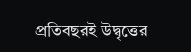প্রতিবছরই উদ্বৃত্তের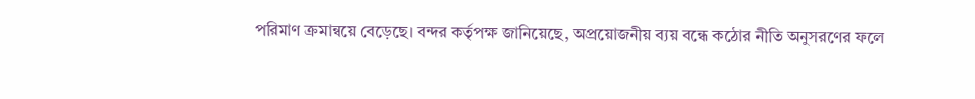পরিমাণ ক্রমান্বয়ে বেড়েছে। বন্দর কর্তৃপক্ষ জানিয়েছে, অপ্রয়োজনীয় ব্যয় বন্ধে কঠোর নীতি অনুসরণের ফলে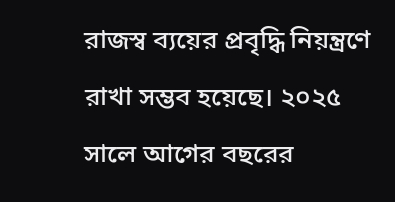রাজস্ব ব্যয়ের প্রবৃদ্ধি নিয়ন্ত্রণে রাখা সম্ভব হয়েছে। ২০২৫ সালে আগের বছরের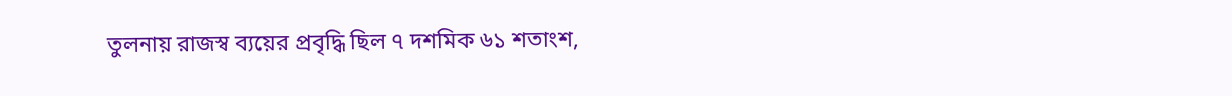তুলনায় রাজস্ব ব্যয়ের প্রবৃদ্ধি ছিল ৭ দশমিক ৬১ শতাংশ,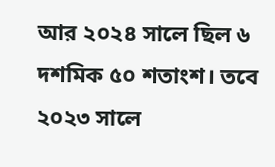আর ২০২৪ সালে ছিল ৬ দশমিক ৫০ শতাংশ। তবে ২০২৩ সালে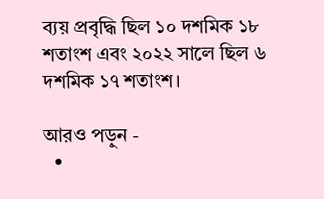ব্যয় প্রবৃদ্ধি ছিল ১০ দশমিক ১৮ শতাংশ এবং ২০২২ সালে ছিল ৬ দশমিক ১৭ শতাংশ।

আরও পড়ুন -
  •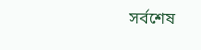সর্বশেষ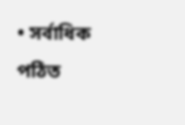• সর্বাধিক পঠিত